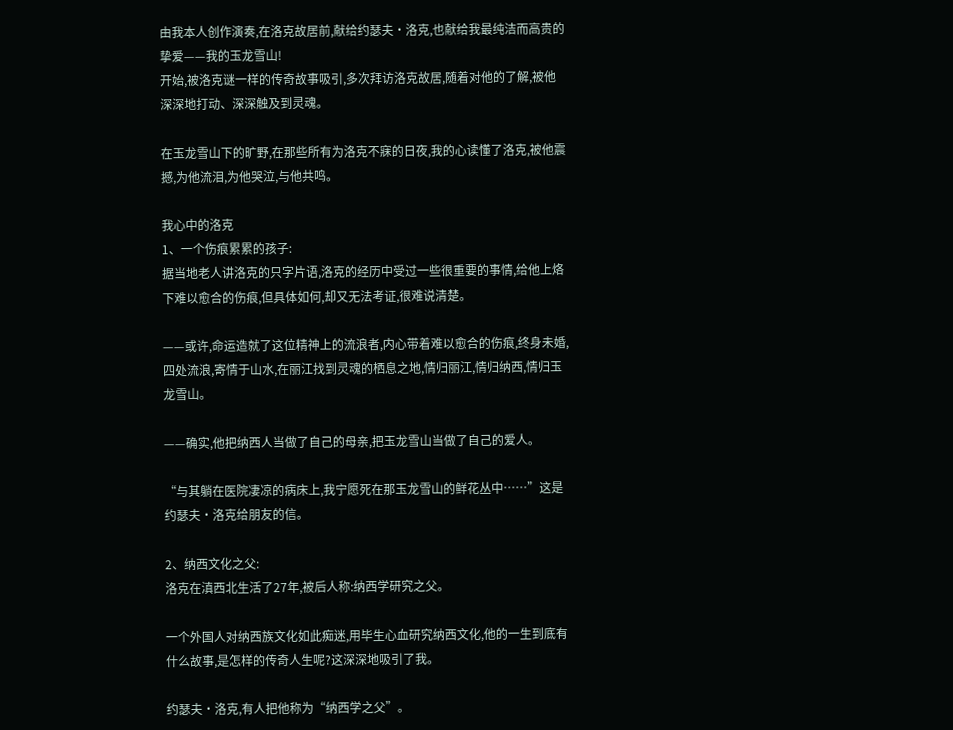由我本人创作演奏,在洛克故居前,献给约瑟夫·洛克,也献给我最纯洁而高贵的挚爱——我的玉龙雪山!
开始,被洛克谜一样的传奇故事吸引,多次拜访洛克故居,随着对他的了解,被他深深地打动、深深触及到灵魂。

在玉龙雪山下的旷野,在那些所有为洛克不寐的日夜,我的心读懂了洛克,被他震撼,为他流泪,为他哭泣,与他共鸣。

我心中的洛克
1、一个伤痕累累的孩子:
据当地老人讲洛克的只字片语,洛克的经历中受过一些很重要的事情,给他上烙下难以愈合的伤痕,但具体如何,却又无法考证,很难说清楚。

——或许,命运造就了这位精神上的流浪者,内心带着难以愈合的伤痕,终身未婚,四处流浪,寄情于山水,在丽江找到灵魂的栖息之地,情归丽江,情归纳西,情归玉龙雪山。

——确实,他把纳西人当做了自己的母亲,把玉龙雪山当做了自己的爱人。

“与其躺在医院凄凉的病床上,我宁愿死在那玉龙雪山的鲜花丛中……”这是约瑟夫•洛克给朋友的信。

2、纳西文化之父:
洛克在滇西北生活了27年,被后人称:纳西学研究之父。

一个外国人对纳西族文化如此痴迷,用毕生心血研究纳西文化,他的一生到底有什么故事,是怎样的传奇人生呢?这深深地吸引了我。

约瑟夫·洛克,有人把他称为“纳西学之父”。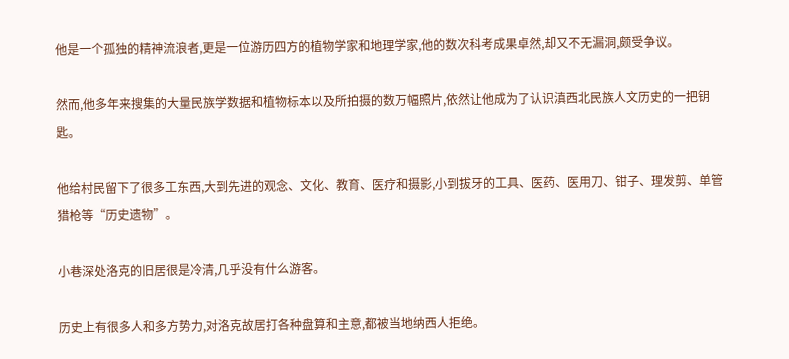他是一个孤独的精神流浪者,更是一位游历四方的植物学家和地理学家,他的数次科考成果卓然,却又不无漏洞,颇受争议。

然而,他多年来搜集的大量民族学数据和植物标本以及所拍摄的数万幅照片,依然让他成为了认识滇西北民族人文历史的一把钥匙。

他给村民留下了很多工东西,大到先进的观念、文化、教育、医疗和摄影,小到拔牙的工具、医药、医用刀、钳子、理发剪、单管猎枪等“历史遗物”。

小巷深处洛克的旧居很是冷清,几乎没有什么游客。

历史上有很多人和多方势力,对洛克故居打各种盘算和主意,都被当地纳西人拒绝。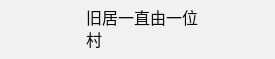旧居一直由一位村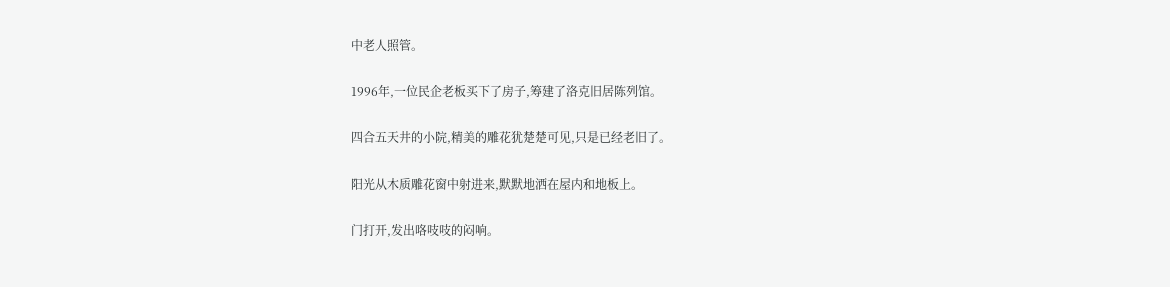中老人照管。

1996年,一位民企老板买下了房子,筹建了洛克旧居陈列馆。

四合五天井的小院,精美的雕花犹楚楚可见,只是已经老旧了。

阳光从木质雕花窗中射进来,默默地洒在屋内和地板上。

门打开,发出咯吱吱的闷响。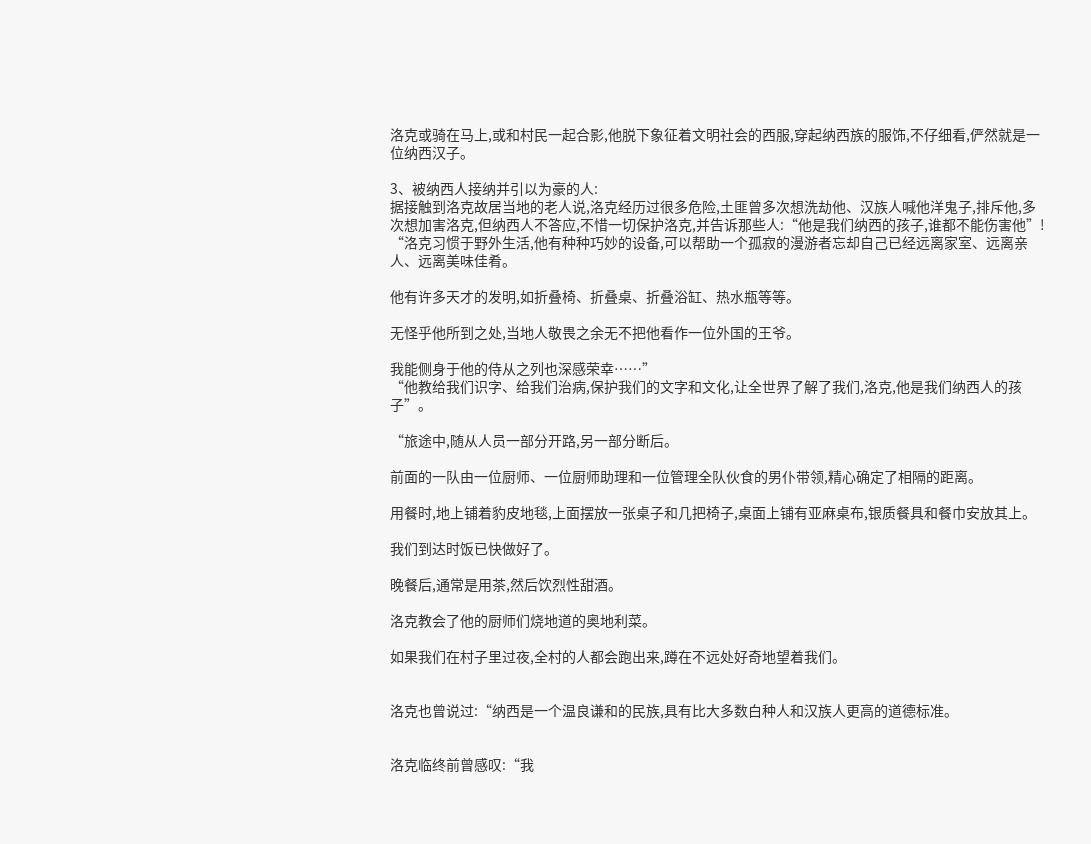洛克或骑在马上,或和村民一起合影,他脱下象征着文明社会的西服,穿起纳西族的服饰,不仔细看,俨然就是一位纳西汉子。

3、被纳西人接纳并引以为豪的人:
据接触到洛克故居当地的老人说,洛克经历过很多危险,土匪曾多次想洗劫他、汉族人喊他洋鬼子,排斥他,多次想加害洛克,但纳西人不答应,不惜一切保护洛克,并告诉那些人:“他是我们纳西的孩子,谁都不能伤害他”!
“洛克习惯于野外生活,他有种种巧妙的设备,可以帮助一个孤寂的漫游者忘却自己已经远离家室、远离亲人、远离美味佳肴。

他有许多天才的发明,如折叠椅、折叠桌、折叠浴缸、热水瓶等等。

无怪乎他所到之处,当地人敬畏之余无不把他看作一位外国的王爷。

我能侧身于他的侍从之列也深感荣幸……”
“他教给我们识字、给我们治病,保护我们的文字和文化,让全世界了解了我们,洛克,他是我们纳西人的孩子”。

“旅途中,随从人员一部分开路,另一部分断后。

前面的一队由一位厨师、一位厨师助理和一位管理全队伙食的男仆带领,精心确定了相隔的距离。

用餐时,地上铺着豹皮地毯,上面摆放一张桌子和几把椅子,桌面上铺有亚麻桌布,银质餐具和餐巾安放其上。

我们到达时饭已快做好了。

晚餐后,通常是用茶,然后饮烈性甜酒。

洛克教会了他的厨师们烧地道的奥地利菜。

如果我们在村子里过夜,全村的人都会跑出来,蹲在不远处好奇地望着我们。


洛克也曾说过:“纳西是一个温良谦和的民族,具有比大多数白种人和汉族人更高的道德标准。


洛克临终前曾感叹:“我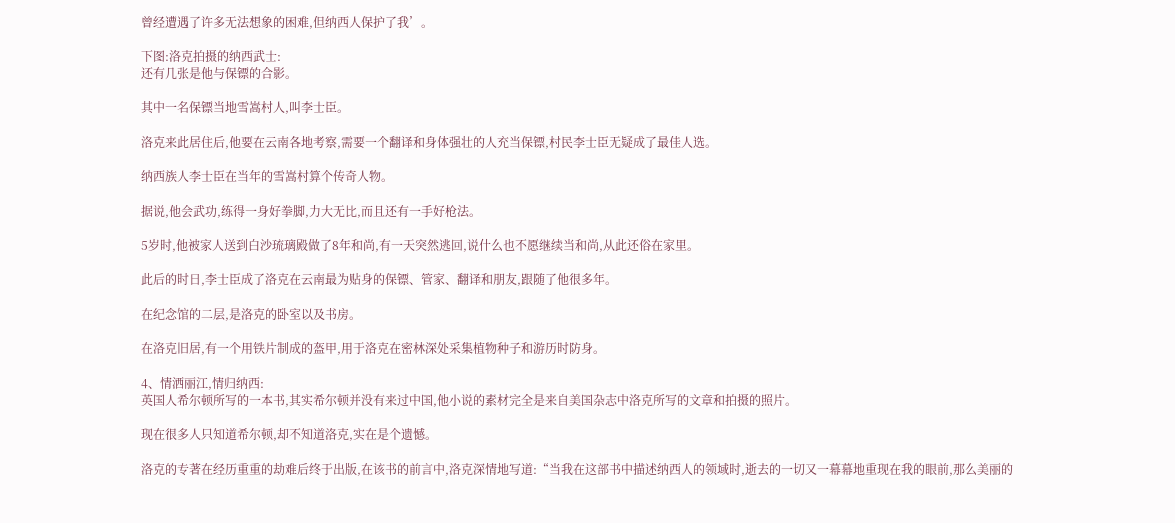曾经遭遇了许多无法想象的困难,但纳西人保护了我’。

下图:洛克拍摄的纳西武士:
还有几张是他与保镖的合影。

其中一名保镖当地雪嵩村人,叫李士臣。

洛克来此居住后,他要在云南各地考察,需要一个翻译和身体强壮的人充当保镖,村民李士臣无疑成了最佳人选。

纳西族人李士臣在当年的雪嵩村算个传奇人物。

据说,他会武功,练得一身好拳脚,力大无比,而且还有一手好枪法。

5岁时,他被家人送到白沙琉璃殿做了8年和尚,有一天突然逃回,说什么也不愿继续当和尚,从此还俗在家里。

此后的时日,李士臣成了洛克在云南最为贴身的保镖、管家、翻译和朋友,跟随了他很多年。

在纪念馆的二层,是洛克的卧室以及书房。

在洛克旧居,有一个用铁片制成的盔甲,用于洛克在密林深处采集植物种子和游历时防身。

4、情洒丽江,情归纳西:
英国人希尔顿所写的一本书,其实希尔顿并没有来过中国,他小说的素材完全是来自美国杂志中洛克所写的文章和拍摄的照片。

现在很多人只知道希尔顿,却不知道洛克,实在是个遗憾。

洛克的专著在经历重重的劫难后终于出版,在该书的前言中,洛克深情地写道:“当我在这部书中描述纳西人的领域时,逝去的一切又一幕幕地重现在我的眼前,那么美丽的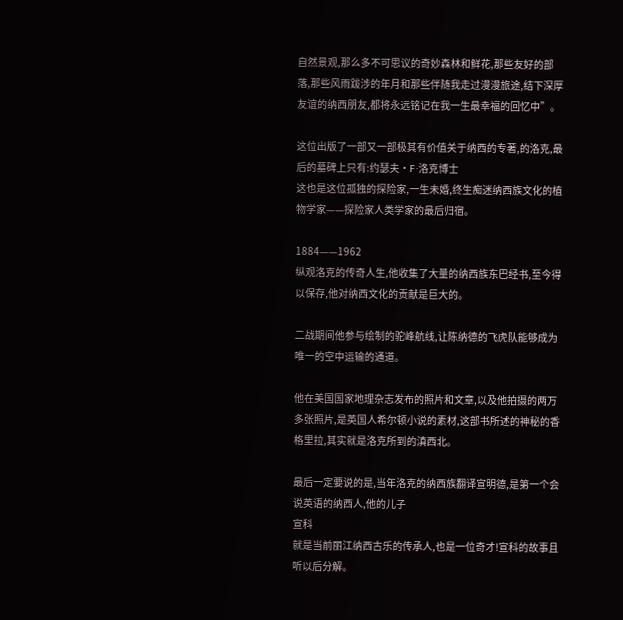自然景观,那么多不可思议的奇妙森林和鲜花,那些友好的部落,那些风雨跋涉的年月和那些伴随我走过漫漫旅途,结下深厚友谊的纳西朋友,都将永远铭记在我一生最幸福的回忆中”。

这位出版了一部又一部极其有价值关于纳西的专著,的洛克,最后的墓碑上只有:约瑟夫·F·洛克博士
这也是这位孤独的探险家,一生未婚,终生痴迷纳西族文化的植物学家——探险家人类学家的最后归宿。

1884——1962
纵观洛克的传奇人生,他收集了大量的纳西族东巴经书,至今得以保存,他对纳西文化的贡献是巨大的。

二战期间他参与绘制的驼峰航线,让陈纳德的飞虎队能够成为唯一的空中运输的通道。

他在美国国家地理杂志发布的照片和文章,以及他拍摄的两万多张照片,是英国人希尔顿小说的素材,这部书所述的神秘的香格里拉,其实就是洛克所到的滇西北。

最后一定要说的是,当年洛克的纳西族翻译宣明德,是第一个会说英语的纳西人,他的儿子
宣科
就是当前丽江纳西古乐的传承人,也是一位奇才!宣科的故事且听以后分解。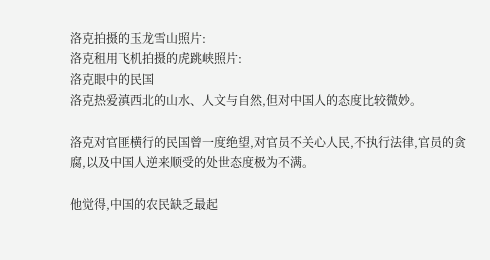洛克拍摄的玉龙雪山照片:
洛克租用飞机拍摄的虎跳峡照片:
洛克眼中的民国
洛克热爱滇西北的山水、人文与自然,但对中国人的态度比较微妙。

洛克对官匪横行的民国曾一度绝望,对官员不关心人民,不执行法律,官员的贪腐,以及中国人逆来顺受的处世态度极为不满。

他觉得,中国的农民缺乏最起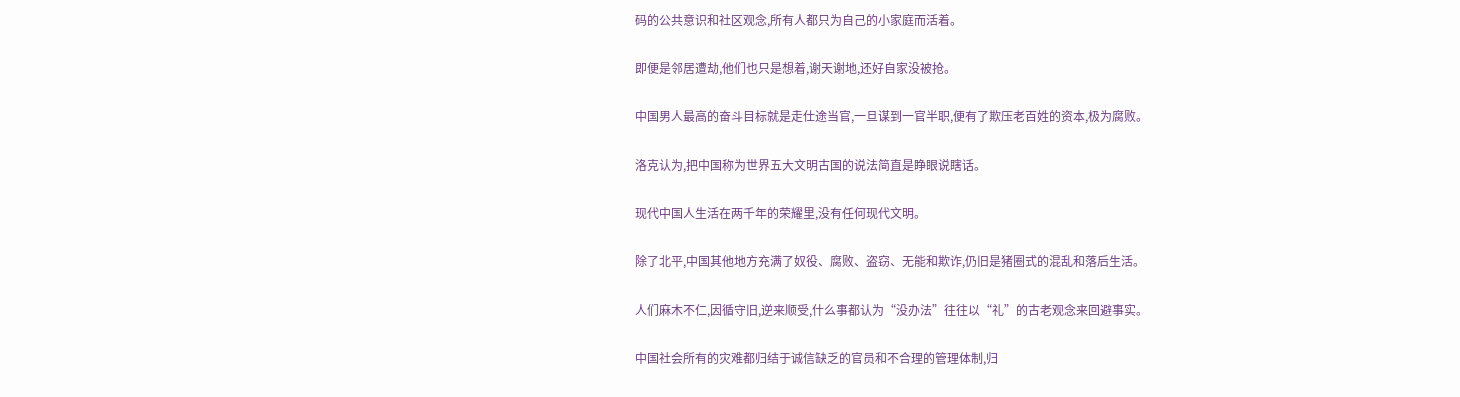码的公共意识和社区观念,所有人都只为自己的小家庭而活着。

即便是邻居遭劫,他们也只是想着,谢天谢地,还好自家没被抢。

中国男人最高的奋斗目标就是走仕途当官,一旦谋到一官半职,便有了欺压老百姓的资本,极为腐败。

洛克认为,把中国称为世界五大文明古国的说法简直是睁眼说瞎话。

现代中国人生活在两千年的荣耀里,没有任何现代文明。

除了北平,中国其他地方充满了奴役、腐败、盗窃、无能和欺诈,仍旧是猪圈式的混乱和落后生活。

人们麻木不仁,因循守旧,逆来顺受,什么事都认为“没办法”往往以“礼”的古老观念来回避事实。

中国社会所有的灾难都归结于诚信缺乏的官员和不合理的管理体制,归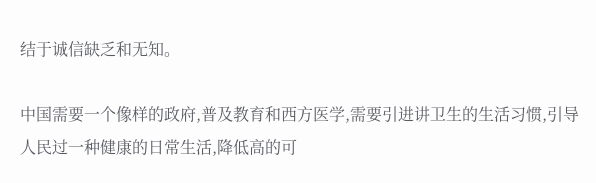结于诚信缺乏和无知。

中国需要一个像样的政府,普及教育和西方医学,需要引进讲卫生的生活习惯,引导人民过一种健康的日常生活,降低高的可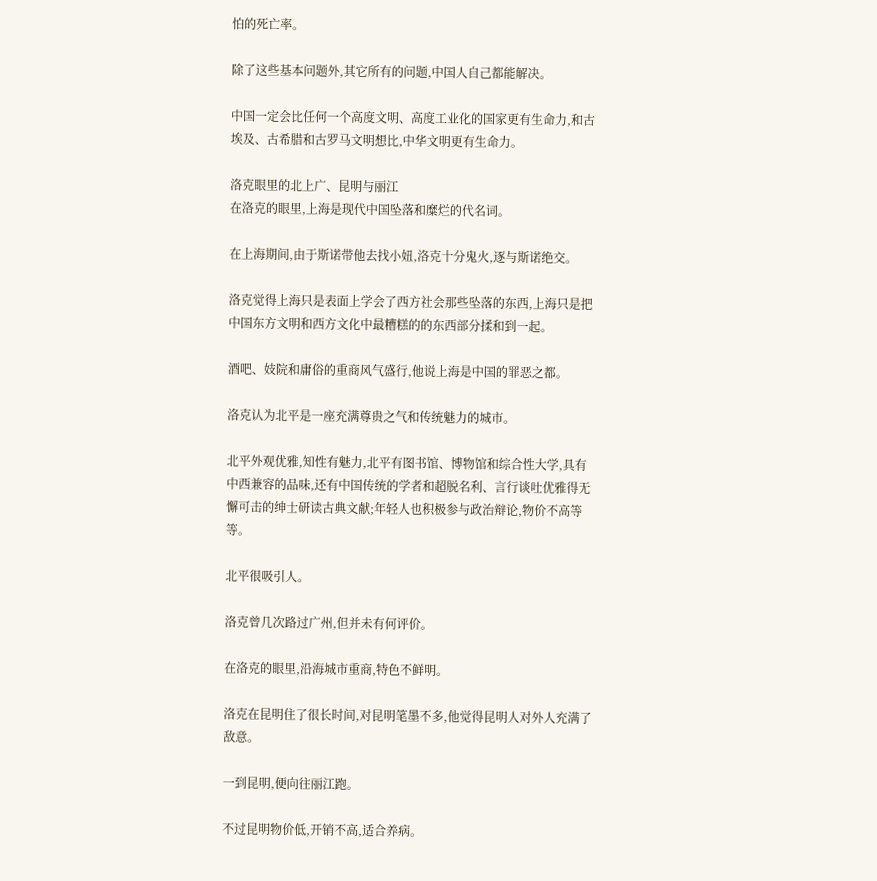怕的死亡率。

除了这些基本问题外,其它所有的问题,中国人自己都能解决。

中国一定会比任何一个高度文明、高度工业化的国家更有生命力,和古埃及、古希腊和古罗马文明想比,中华文明更有生命力。

洛克眼里的北上广、昆明与丽江
在洛克的眼里,上海是现代中国坠落和糜烂的代名词。

在上海期间,由于斯诺带他去找小妞,洛克十分鬼火,逐与斯诺绝交。

洛克觉得上海只是表面上学会了西方社会那些坠落的东西,上海只是把中国东方文明和西方文化中最糟糕的的东西部分揉和到一起。

酒吧、妓院和庸俗的重商风气盛行,他说上海是中国的罪恶之都。

洛克认为北平是一座充满尊贵之气和传统魅力的城市。

北平外观优雅,知性有魅力,北平有图书馆、博物馆和综合性大学,具有中西兼容的品味,还有中国传统的学者和超脱名利、言行谈吐优雅得无懈可击的绅士研读古典文献;年轻人也积极参与政治辩论,物价不高等等。

北平很吸引人。

洛克曾几次路过广州,但并未有何评价。

在洛克的眼里,沿海城市重商,特色不鲜明。

洛克在昆明住了很长时间,对昆明笔墨不多,他觉得昆明人对外人充满了敌意。

一到昆明,便向往丽江跑。

不过昆明物价低,开销不高,适合养病。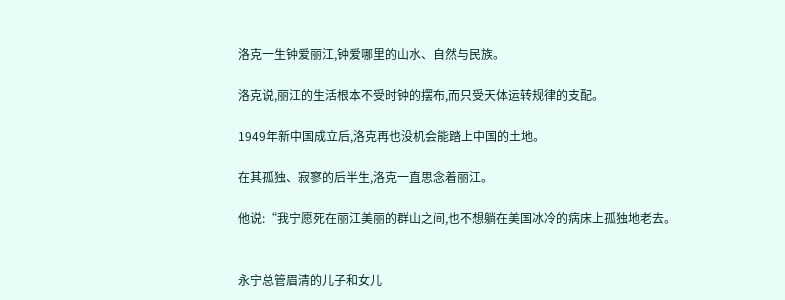洛克一生钟爱丽江,钟爱哪里的山水、自然与民族。

洛克说,丽江的生活根本不受时钟的摆布,而只受天体运转规律的支配。

1949年新中国成立后,洛克再也没机会能踏上中国的土地。

在其孤独、寂寥的后半生,洛克一直思念着丽江。

他说:“我宁愿死在丽江美丽的群山之间,也不想躺在美国冰冷的病床上孤独地老去。


永宁总管眉清的儿子和女儿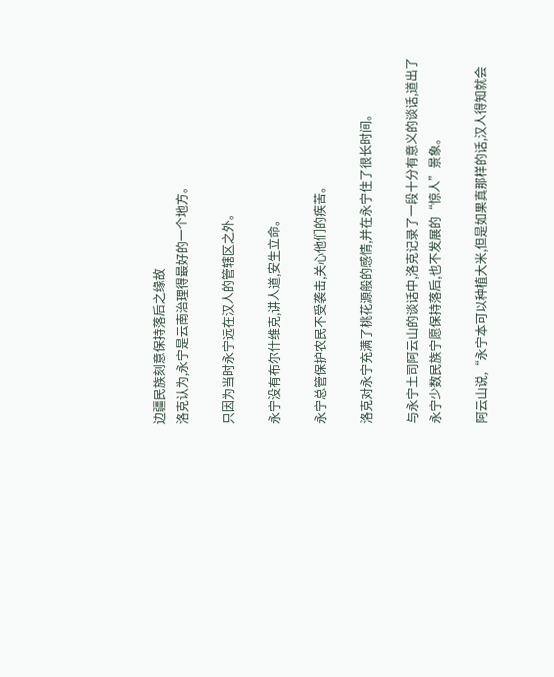边疆民族刻意保持落后之缘故
洛克认为,永宁是云南治理得最好的一个地方。

只因为当时永宁远在汉人的管辖区之外。

永宁没有布尔什维克,讲人道,安生立命。

永宁总管保护农民不受袭击,关心他们的疾苦。

洛克对永宁充满了桃花源般的感情,并在永宁住了很长时间。

与永宁土司阿云山的谈话中,洛克记录了一段十分有意义的谈话,道出了永宁少数民族宁愿保持落后,也不发展的“惊人”景象。

阿云山说,“永宁本可以种植大米,但是如果真那样的话,汉人得知就会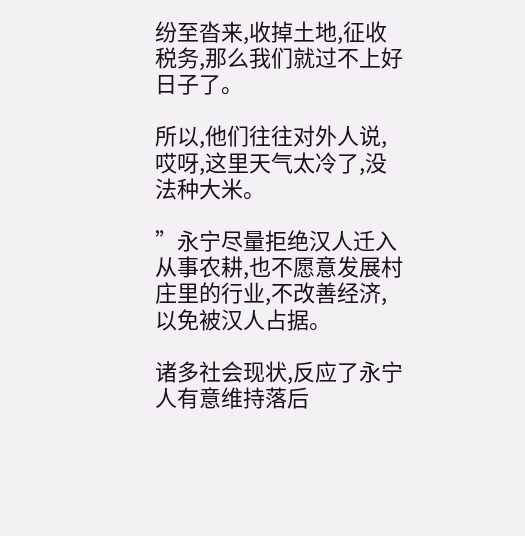纷至沓来,收掉土地,征收税务,那么我们就过不上好日子了。

所以,他们往往对外人说,哎呀,这里天气太冷了,没法种大米。

”永宁尽量拒绝汉人迁入从事农耕,也不愿意发展村庄里的行业,不改善经济,以免被汉人占据。

诸多社会现状,反应了永宁人有意维持落后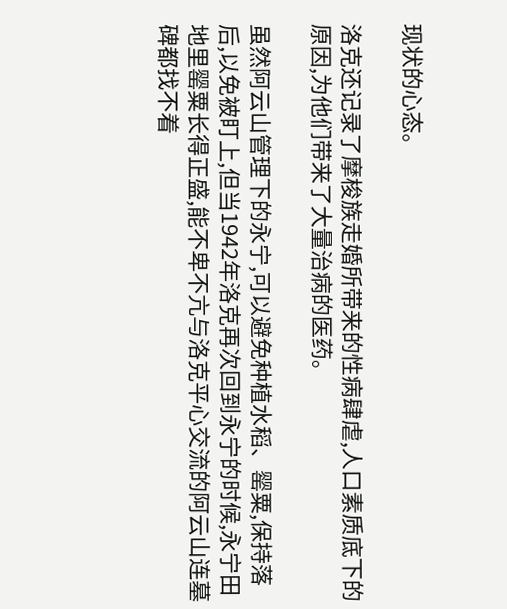现状的心态。

洛克还记录了摩梭族走婚所带来的性病肆虐,人口素质底下的原因,为他们带来了大量治病的医药。

虽然阿云山管理下的永宁,可以避免种植水稻、罂粟,保持落后,以免被盯上,但当1942年洛克再次回到永宁的时候,永宁田地里罂粟长得正盛,能不卑不亢与洛克平心交流的阿云山连墓碑都找不着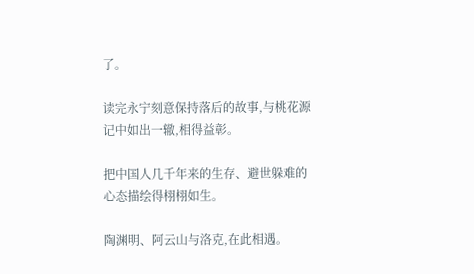了。

读完永宁刻意保持落后的故事,与桃花源记中如出一辙,相得益彰。

把中国人几千年来的生存、避世躲难的心态描绘得栩栩如生。

陶渊明、阿云山与洛克,在此相遇。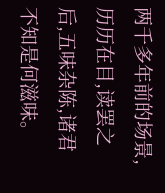两千多年前的场景,历历在目,读罢之后,五味杂陈,诸君不知是何滋味。